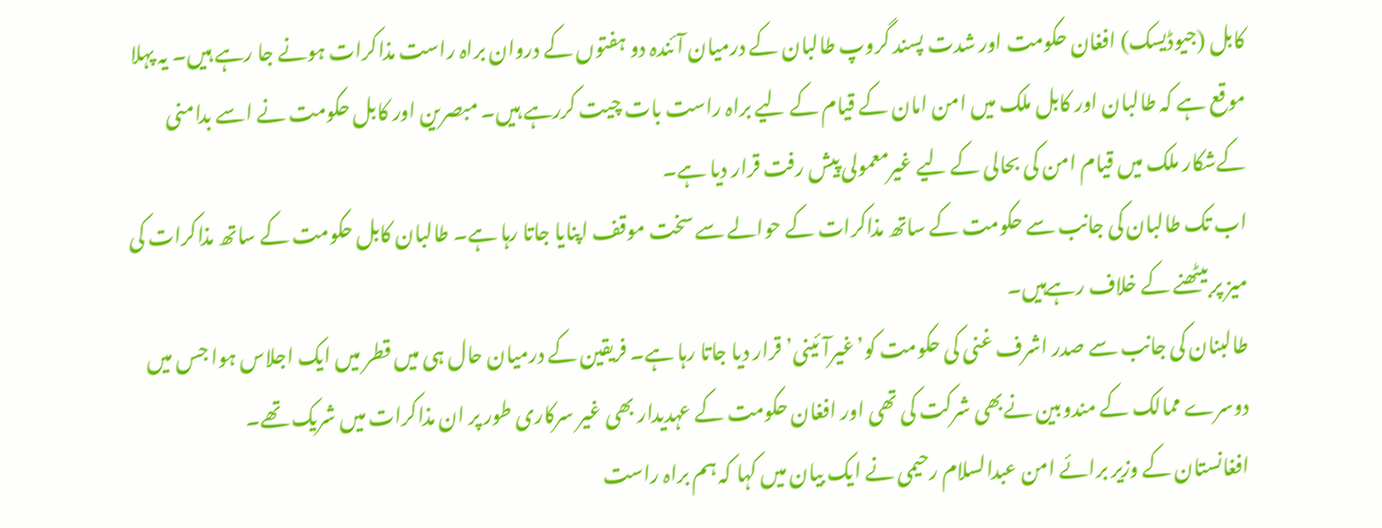کابل (جیوڈیسک) افغان حکومت اور شدت پسند گروپ طالبان کے درمیان آئندہ دو ہفتوں کے دروان براہ راست مذاکرات ہونے جا رہے ہیں۔ یہ پہلا موقع ہے کہ طالبان اور کابل ملک میں امن امان کے قیام کے لیے براہ راست بات چیت کررہے ہیں۔ مبصرین اور کابل حکومت نے اسے بدامنی کےشکار ملک میں قیام امن کی بحالی کے لیے غیرمعمولی پیش رفت قرار دیا ہے۔
اب تک طالبان کی جانب سے حکومت کے ساتھ مذاکرات کے حوالے سے سخت موقف اپنایا جاتا رہا ہے۔ طالبان کابل حکومت کے ساتھ مذاکرات کی میز پر بیٹھنے کے خلاف رہےہیں۔
طالبنان کی جانب سے صدر اشرف غنی کی حکومت کو’غیرآئینی’ قرار دیا جاتا رہا ہے۔ فریقین کے درمیان حال ہی میں قطر میں ایک اجلاس ہوا جس میں دوسرے ممالک کے مندوبین نےبھی شرکت کی تھی اور افغان حکومت کے عہدیدار بھی غیر سرکاری طور پر ان مذاکرات میں شریک تھے۔
افغانستان کے وزیر برائے امن عبدالسلام رحیمی نے ایک بیان میں کہا کہ ہم براہ راست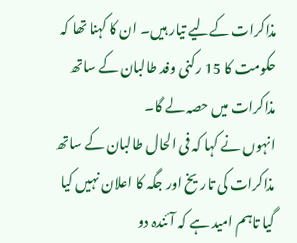مذاکرات کےلیے تیار ہیں۔ ان کا کہنا تھا کہ حکومت کا 15 رکنی وفد طالبان کے ساتھ مذاکرات میں حصہ لے گا۔
انہوں نے کہا کہ فی الحال طالبان کے ساتھ مذاکرات کی تاریخ اور جگہ کا اعلان نہیں کیا گیا تاہم امید ہے کہ آئندہ دو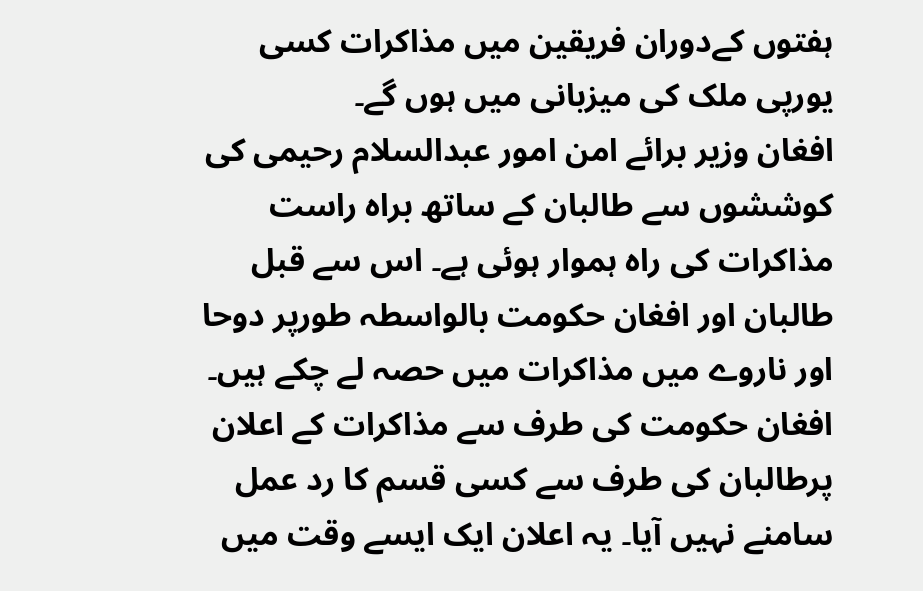ہفتوں کےدوران فریقین میں مذاکرات کسی یورپی ملک کی میزبانی میں ہوں گے۔
افغان وزیر برائے امن امور عبدالسلام رحیمی کی کوششوں سے طالبان کے ساتھ براہ راست مذاکرات کی راہ ہموار ہوئی ہے۔ اس سے قبل طالبان اور افغان حکومت بالواسطہ طورپر دوحا اور ناروے میں مذاکرات میں حصہ لے چکے ہیں۔
افغان حکومت کی طرف سے مذاکرات کے اعلان پرطالبان کی طرف سے کسی قسم کا رد عمل سامنے نہیں آیا۔ یہ اعلان ایک ایسے وقت میں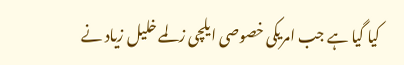کیا گیا ہے جب امریکی خصوصی ایلچی زلمے خلیل زیاد نے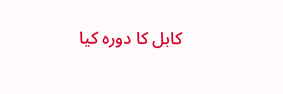کابل کا دورہ کیا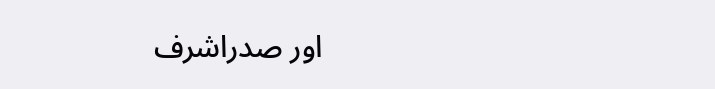اور صدراشرف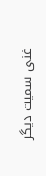غنی سمیت دیگر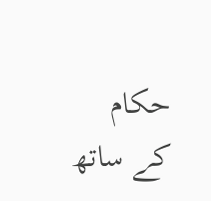حکام کے ساتھ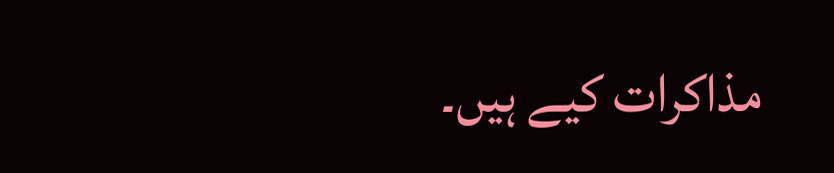مذاکرات کیے ہیں۔